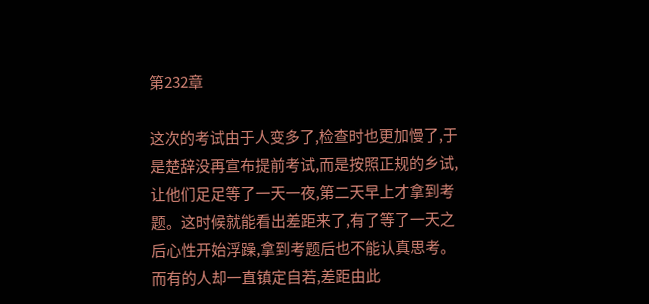第232章

这次的考试由于人变多了,检查时也更加慢了,于是楚辞没再宣布提前考试,而是按照正规的乡试,让他们足足等了一天一夜,第二天早上才拿到考题。这时候就能看出差距来了,有了等了一天之后心性开始浮躁,拿到考题后也不能认真思考。而有的人却一直镇定自若,差距由此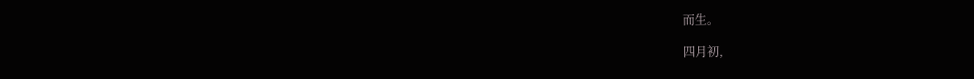而生。

四月初,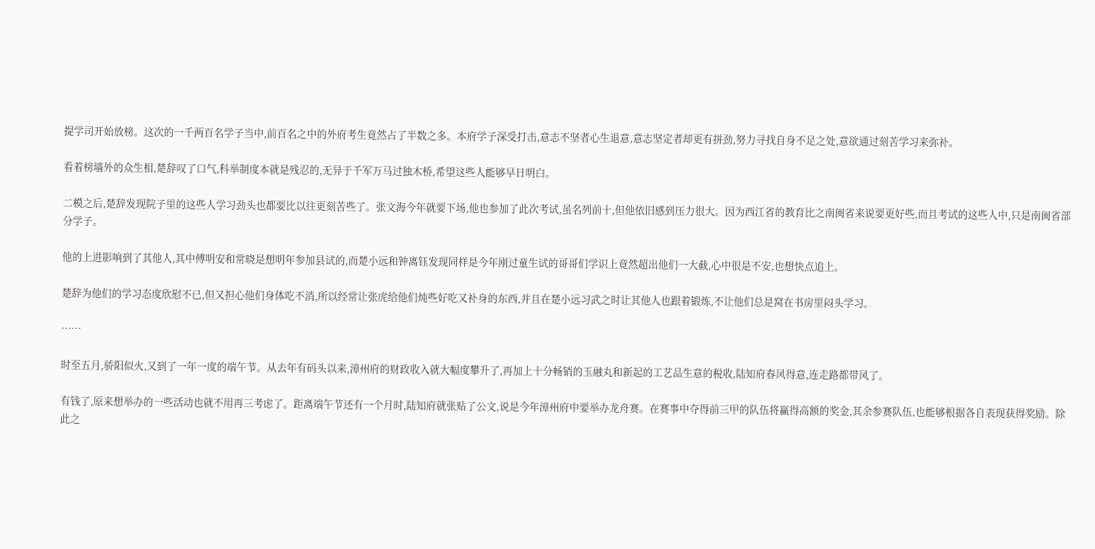提学司开始放榜。这次的一千两百名学子当中,前百名之中的外府考生竟然占了半数之多。本府学子深受打击,意志不坚者心生退意,意志坚定者却更有拼劲,努力寻找自身不足之处,意欲通过刻苦学习来弥补。

看着榜墙外的众生相,楚辞叹了口气,科举制度本就是残忍的,无异于千军万马过独木桥,希望这些人能够早日明白。

二模之后,楚辞发现院子里的这些人学习劲头也都要比以往更刻苦些了。张文海今年就要下场,他也参加了此次考试,虽名列前十,但他依旧感到压力很大。因为西江省的教育比之南闽省来说要更好些,而且考试的这些人中,只是南闽省部分学子。

他的上进影响到了其他人,其中傅明安和常晓是想明年参加县试的,而楚小远和钟离钰发现同样是今年刚过童生试的哥哥们学识上竟然超出他们一大截,心中很是不安,也想快点追上。

楚辞为他们的学习态度欣慰不已,但又担心他们身体吃不消,所以经常让张虎给他们炖些好吃又补身的东西,并且在楚小远习武之时让其他人也跟着锻炼,不让他们总是窝在书房里闷头学习。

……

时至五月,骄阳似火,又到了一年一度的端午节。从去年有码头以来,漳州府的财政收入就大幅度攀升了,再加上十分畅销的玉融丸和新起的工艺品生意的税收,陆知府春风得意,连走路都带风了。

有钱了,原来想举办的一些活动也就不用再三考虑了。距离端午节还有一个月时,陆知府就张贴了公文,说是今年漳州府中要举办龙舟赛。在赛事中夺得前三甲的队伍将赢得高额的奖金,其余参赛队伍,也能够根据各自表现获得奖励。除此之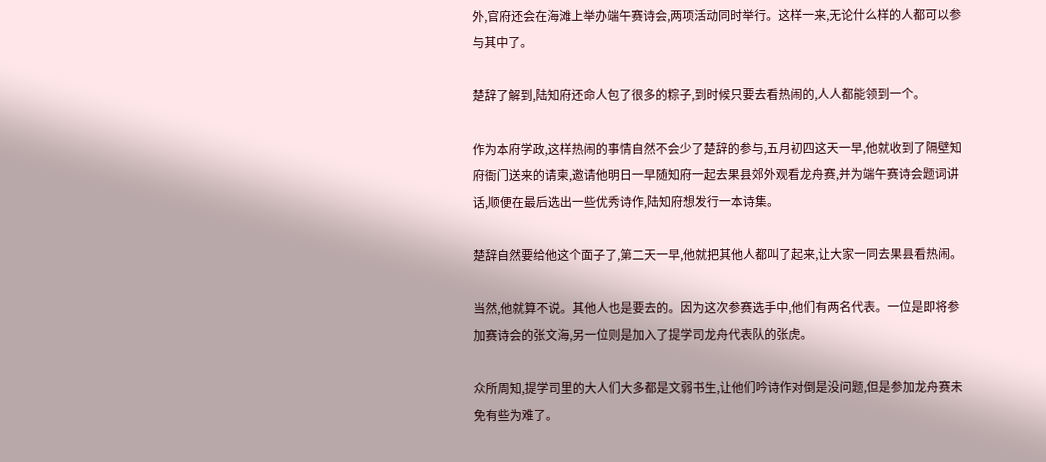外,官府还会在海滩上举办端午赛诗会,两项活动同时举行。这样一来,无论什么样的人都可以参与其中了。

楚辞了解到,陆知府还命人包了很多的粽子,到时候只要去看热闹的,人人都能领到一个。

作为本府学政,这样热闹的事情自然不会少了楚辞的参与,五月初四这天一早,他就收到了隔壁知府衙门送来的请柬,邀请他明日一早随知府一起去果县郊外观看龙舟赛,并为端午赛诗会题词讲话,顺便在最后选出一些优秀诗作,陆知府想发行一本诗集。

楚辞自然要给他这个面子了,第二天一早,他就把其他人都叫了起来,让大家一同去果县看热闹。

当然,他就算不说。其他人也是要去的。因为这次参赛选手中,他们有两名代表。一位是即将参加赛诗会的张文海,另一位则是加入了提学司龙舟代表队的张虎。

众所周知,提学司里的大人们大多都是文弱书生,让他们吟诗作对倒是没问题,但是参加龙舟赛未免有些为难了。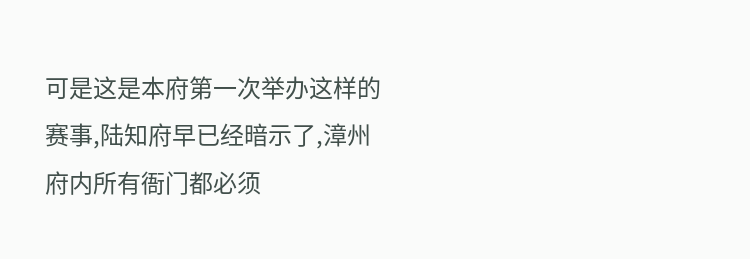可是这是本府第一次举办这样的赛事,陆知府早已经暗示了,漳州府内所有衙门都必须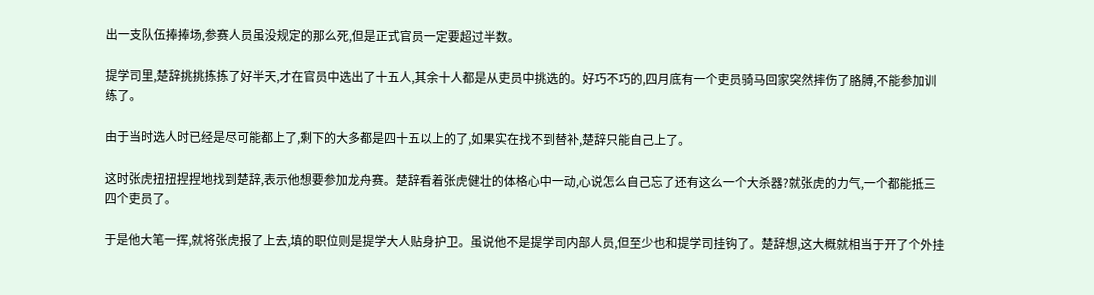出一支队伍捧捧场,参赛人员虽没规定的那么死,但是正式官员一定要超过半数。

提学司里,楚辞挑挑拣拣了好半天,才在官员中选出了十五人,其余十人都是从吏员中挑选的。好巧不巧的,四月底有一个吏员骑马回家突然摔伤了胳膊,不能参加训练了。

由于当时选人时已经是尽可能都上了,剩下的大多都是四十五以上的了,如果实在找不到替补,楚辞只能自己上了。

这时张虎扭扭捏捏地找到楚辞,表示他想要参加龙舟赛。楚辞看着张虎健壮的体格心中一动,心说怎么自己忘了还有这么一个大杀器?就张虎的力气,一个都能抵三四个吏员了。

于是他大笔一挥,就将张虎报了上去,填的职位则是提学大人贴身护卫。虽说他不是提学司内部人员,但至少也和提学司挂钩了。楚辞想,这大概就相当于开了个外挂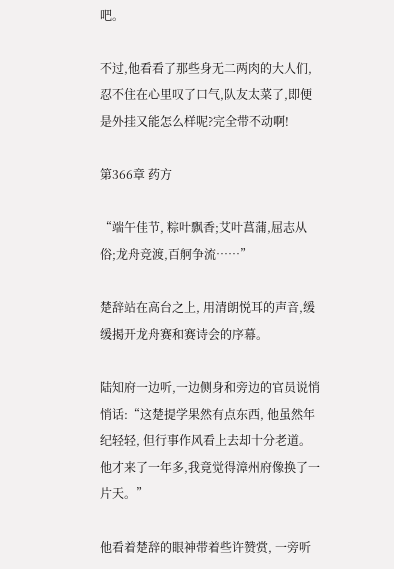吧。

不过,他看看了那些身无二两肉的大人们,忍不住在心里叹了口气,队友太菜了,即便是外挂又能怎么样呢?完全带不动啊!

第366章 药方

“端午佳节, 粽叶飘香;艾叶菖蒲,屈志从俗;龙舟竞渡,百舸争流……”

楚辞站在高台之上, 用清朗悦耳的声音,缓缓揭开龙舟赛和赛诗会的序幕。

陆知府一边听,一边侧身和旁边的官员说悄悄话:“这楚提学果然有点东西, 他虽然年纪轻轻, 但行事作风看上去却十分老道。他才来了一年多,我竟觉得漳州府像换了一片天。”

他看着楚辞的眼神带着些许赞赏, 一旁听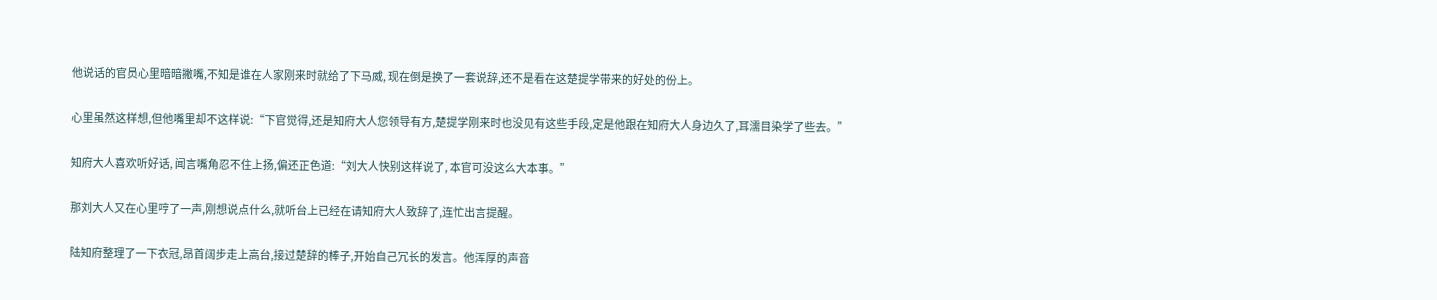他说话的官员心里暗暗撇嘴,不知是谁在人家刚来时就给了下马威, 现在倒是换了一套说辞,还不是看在这楚提学带来的好处的份上。

心里虽然这样想,但他嘴里却不这样说:“下官觉得,还是知府大人您领导有方,楚提学刚来时也没见有这些手段,定是他跟在知府大人身边久了,耳濡目染学了些去。”

知府大人喜欢听好话, 闻言嘴角忍不住上扬,偏还正色道:“刘大人快别这样说了, 本官可没这么大本事。”

那刘大人又在心里哼了一声,刚想说点什么,就听台上已经在请知府大人致辞了,连忙出言提醒。

陆知府整理了一下衣冠,昂首阔步走上高台,接过楚辞的棒子,开始自己冗长的发言。他浑厚的声音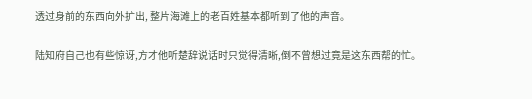透过身前的东西向外扩出, 整片海滩上的老百姓基本都听到了他的声音。

陆知府自己也有些惊讶,方才他听楚辞说话时只觉得清晰,倒不曾想过竟是这东西帮的忙。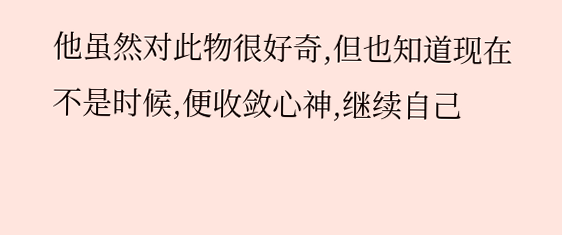他虽然对此物很好奇,但也知道现在不是时候,便收敛心神,继续自己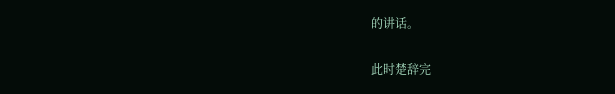的讲话。

此时楚辞完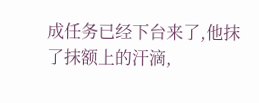成任务已经下台来了,他抹了抹额上的汗滴,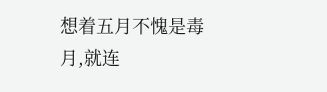想着五月不愧是毒月,就连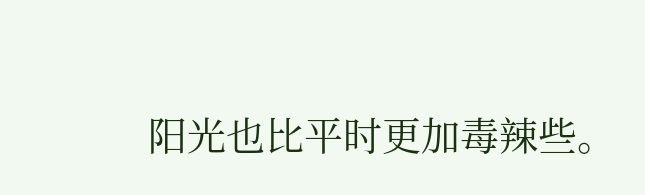阳光也比平时更加毒辣些。